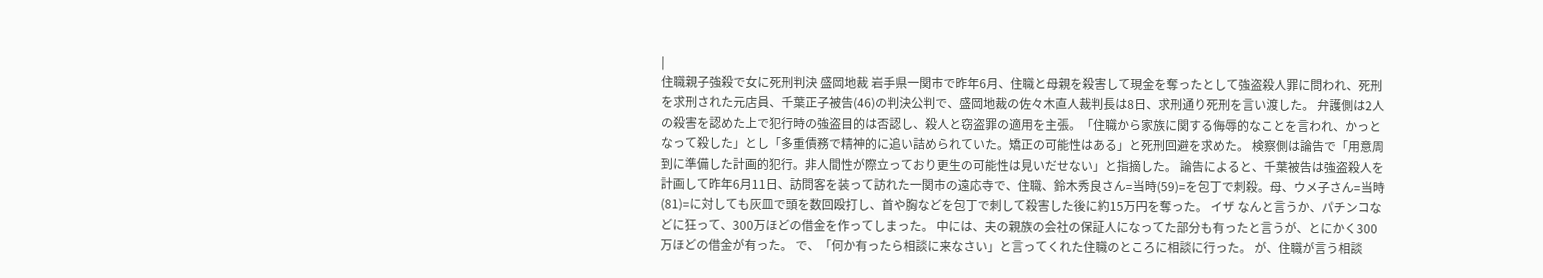|
住職親子強殺で女に死刑判決 盛岡地裁 岩手県一関市で昨年6月、住職と母親を殺害して現金を奪ったとして強盗殺人罪に問われ、死刑を求刑された元店員、千葉正子被告(46)の判決公判で、盛岡地裁の佐々木直人裁判長は8日、求刑通り死刑を言い渡した。 弁護側は2人の殺害を認めた上で犯行時の強盗目的は否認し、殺人と窃盗罪の適用を主張。「住職から家族に関する侮辱的なことを言われ、かっとなって殺した」とし「多重債務で精神的に追い詰められていた。矯正の可能性はある」と死刑回避を求めた。 検察側は論告で「用意周到に準備した計画的犯行。非人間性が際立っており更生の可能性は見いだせない」と指摘した。 論告によると、千葉被告は強盗殺人を計画して昨年6月11日、訪問客を装って訪れた一関市の遠応寺で、住職、鈴木秀良さん=当時(59)=を包丁で刺殺。母、ウメ子さん=当時(81)=に対しても灰皿で頭を数回殴打し、首や胸などを包丁で刺して殺害した後に約15万円を奪った。 イザ なんと言うか、パチンコなどに狂って、300万ほどの借金を作ってしまった。 中には、夫の親族の会社の保証人になってた部分も有ったと言うが、とにかく300万ほどの借金が有った。 で、「何か有ったら相談に来なさい」と言ってくれた住職のところに相談に行った。 が、住職が言う相談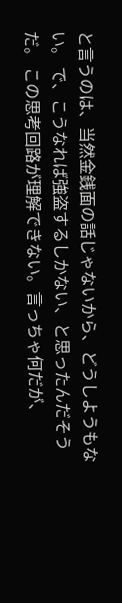と言うのは、当然金銭面の話じゃないから、どうしようもない。 で、こうなれば強盗するしかない、と思ったんだそうだ。 この思考回路が理解できない。言っちゃ何だが、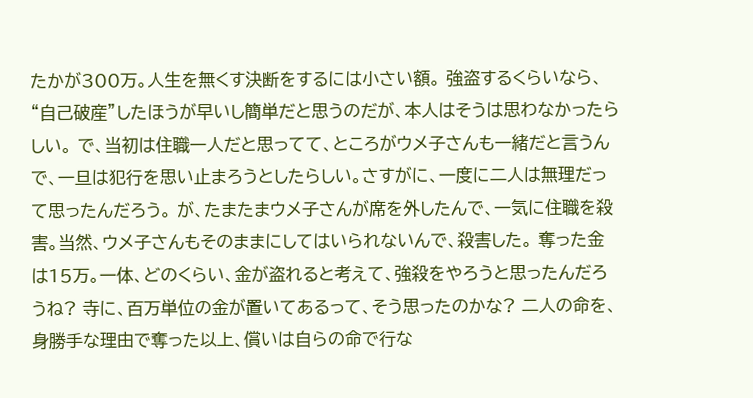たかが300万。人生を無くす決断をするには小さい額。 強盗するくらいなら、“自己破産”したほうが早いし簡単だと思うのだが、本人はそうは思わなかったらしい。 で、当初は住職一人だと思ってて、ところがウメ子さんも一緒だと言うんで、一旦は犯行を思い止まろうとしたらしい。さすがに、一度に二人は無理だって思ったんだろう。 が、たまたまウメ子さんが席を外したんで、一気に住職を殺害。当然、ウメ子さんもそのままにしてはいられないんで、殺害した。 奪った金は15万。一体、どのくらい、金が盗れると考えて、強殺をやろうと思ったんだろうね? 寺に、百万単位の金が置いてあるって、そう思ったのかな? 二人の命を、身勝手な理由で奪った以上、償いは自らの命で行な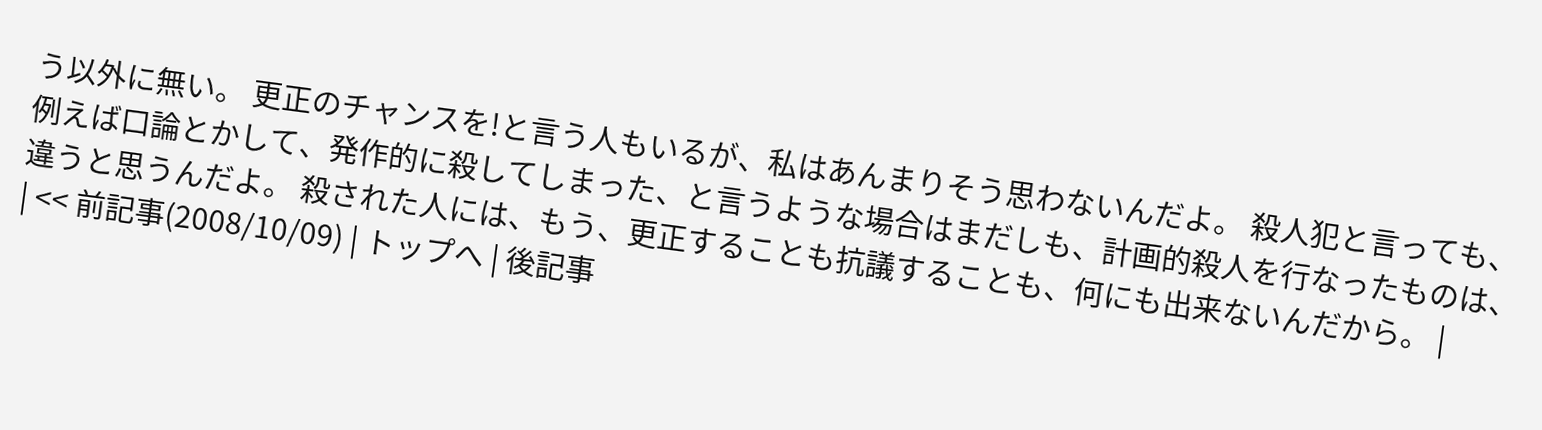う以外に無い。 更正のチャンスを!と言う人もいるが、私はあんまりそう思わないんだよ。 殺人犯と言っても、例えば口論とかして、発作的に殺してしまった、と言うような場合はまだしも、計画的殺人を行なったものは、違うと思うんだよ。 殺された人には、もう、更正することも抗議することも、何にも出来ないんだから。 |
| << 前記事(2008/10/09) | トップへ | 後記事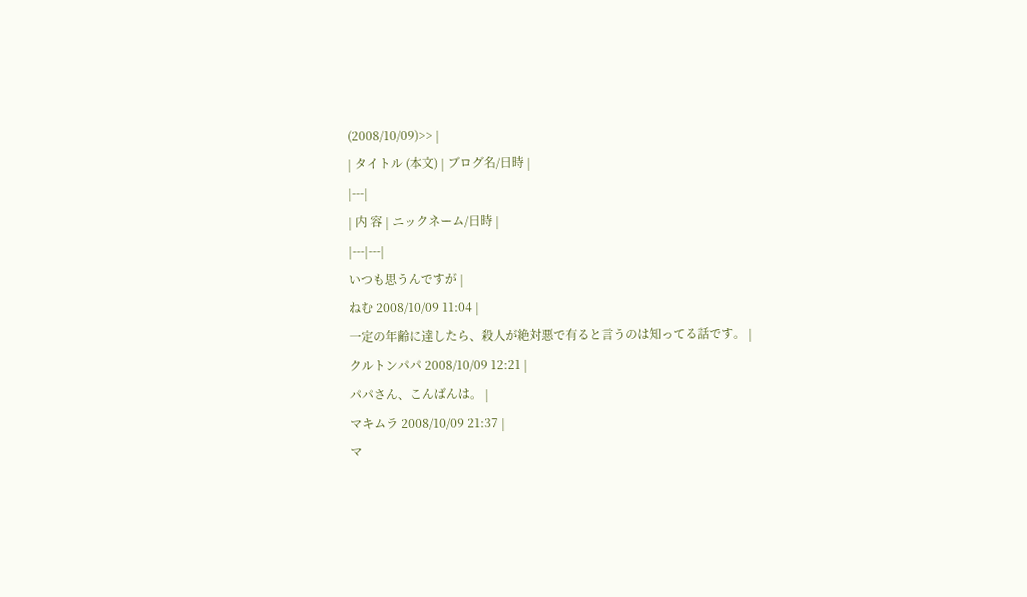(2008/10/09)>> |
| タイトル (本文) | ブログ名/日時 |
|---|
| 内 容 | ニックネーム/日時 |
|---|---|
いつも思うんですが |
ねむ 2008/10/09 11:04 |
一定の年齢に達したら、殺人が絶対悪で有ると言うのは知ってる話です。 |
クルトンパパ 2008/10/09 12:21 |
パパさん、こんばんは。 |
マキムラ 2008/10/09 21:37 |
マ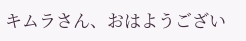キムラさん、おはようござい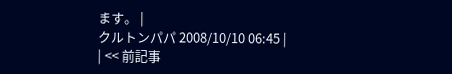ます。 |
クルトンパパ 2008/10/10 06:45 |
| << 前記事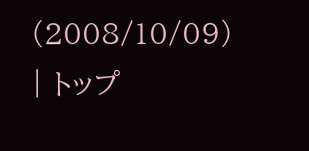(2008/10/09) | トップ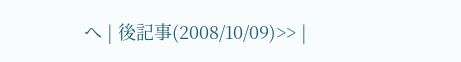へ | 後記事(2008/10/09)>> |